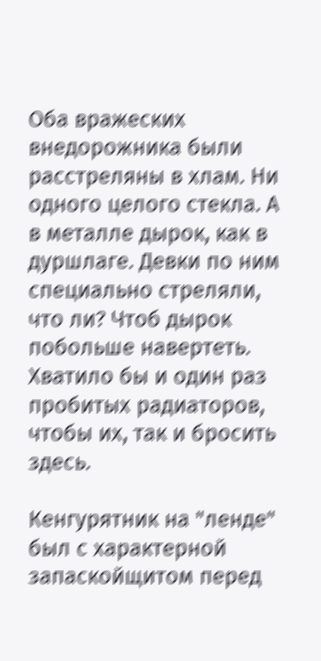Оба вражеских внедорожника были расстреляны в хлам. Ни одного целого стекла. А в металле дырок, как в дуршлаге. Девки по ним специально стреляли, что ли? Чтоб дырок побольше навертеть. Хватило бы и один раз пробитых радиаторов, чтобы их, так и бросить здесь.

Кенгурятник на "ленде" был с характерной запаскойщитом перед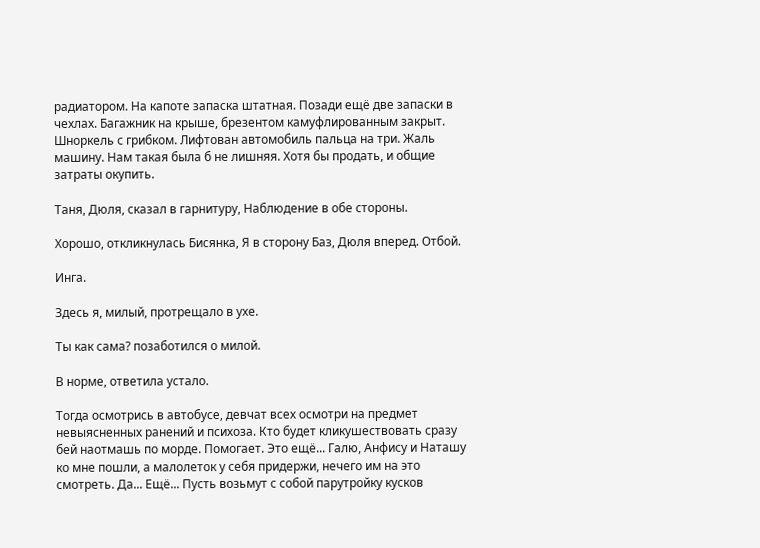радиатором. На капоте запаска штатная. Позади ещё две запаски в чехлах. Багажник на крыше, брезентом камуфлированным закрыт. Шноркель с грибком. Лифтован автомобиль пальца на три. Жаль машину. Нам такая была б не лишняя. Хотя бы продать, и общие затраты окупить.

Таня, Дюля, сказал в гарнитуру, Наблюдение в обе стороны.

Хорошо, откликнулась Бисянка, Я в сторону Баз, Дюля вперед. Отбой.

Инга.

Здесь я, милый, протрещало в ухе.

Ты как сама? позаботился о милой.

В норме, ответила устало.

Тогда осмотрись в автобусе, девчат всех осмотри на предмет невыясненных ранений и психоза. Кто будет кликушествовать сразу бей наотмашь по морде. Помогает. Это ещё... Галю, Анфису и Наташу ко мне пошли, а малолеток у себя придержи, нечего им на это смотреть. Да... Ещё... Пусть возьмут с собой парутройку кусков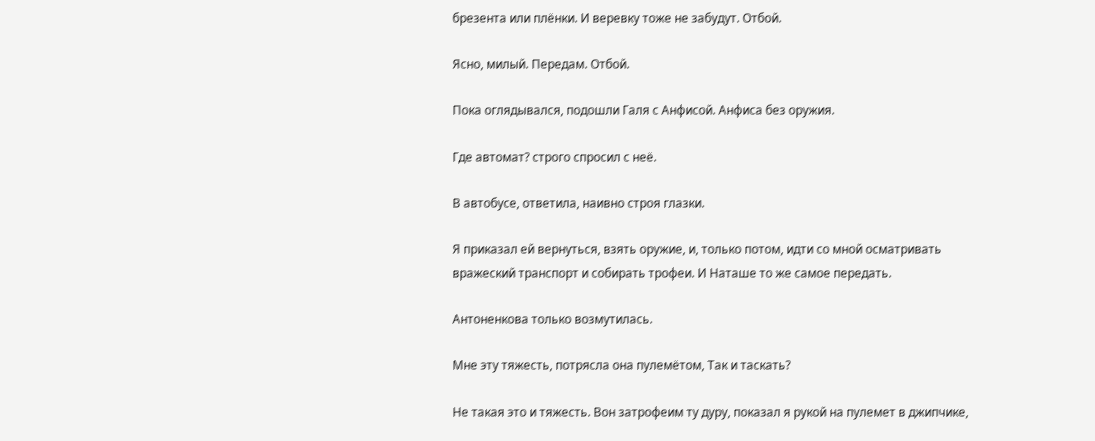брезента или плёнки. И веревку тоже не забудут. Отбой.

Ясно, милый. Передам. Отбой.

Пока оглядывался, подошли Галя с Анфисой. Анфиса без оружия.

Где автомат? строго спросил с неё.

В автобусе, ответила, наивно строя глазки.

Я приказал ей вернуться, взять оружие, и, только потом, идти со мной осматривать вражеский транспорт и собирать трофеи. И Наташе то же самое передать.

Антоненкова только возмутилась.

Мне эту тяжесть, потрясла она пулемётом, Так и таскать?

Не такая это и тяжесть. Вон затрофеим ту дуру, показал я рукой на пулемет в джипчике,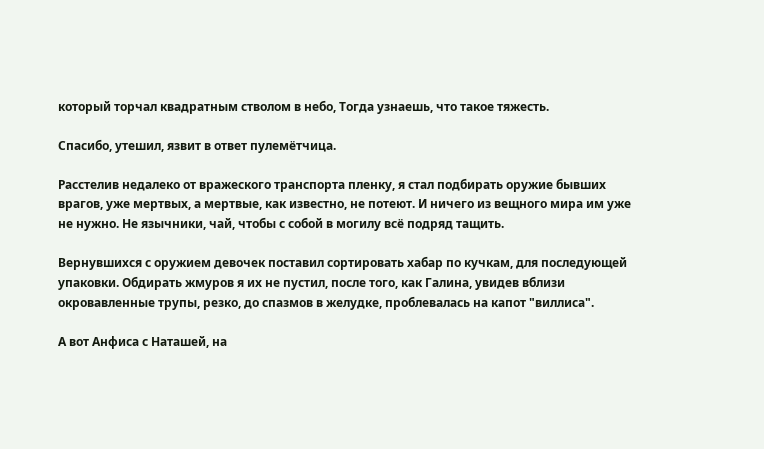который торчал квадратным стволом в небо, Тогда узнаешь, что такое тяжесть.

Спасибо, утешил, язвит в ответ пулемётчица.

Расстелив недалеко от вражеского транспорта пленку, я стал подбирать оружие бывших врагов, уже мертвых, а мертвые, как известно, не потеют. И ничего из вещного мира им уже не нужно. Не язычники, чай, чтобы с собой в могилу всё подряд тащить.

Вернувшихся с оружием девочек поставил сортировать хабар по кучкам, для последующей упаковки. Обдирать жмуров я их не пустил, после того, как Галина, увидев вблизи окровавленные трупы, резко, до спазмов в желудке, проблевалась на капот "виллиса".

А вот Анфиса с Наташей, на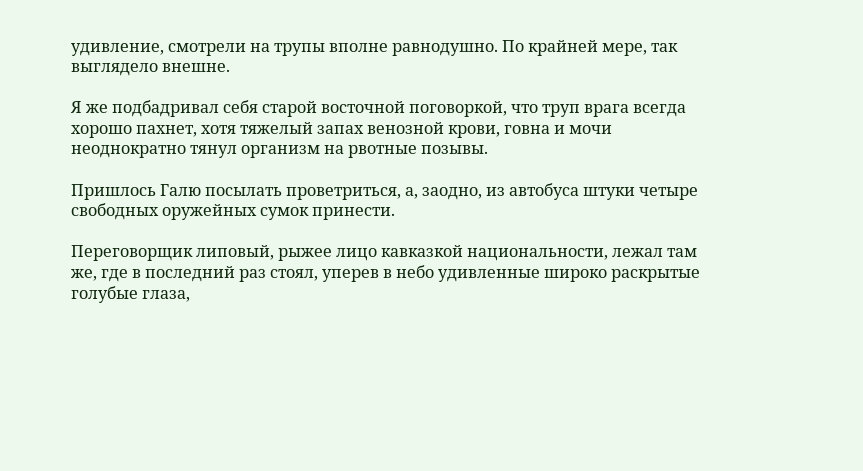удивление, смотрели на трупы вполне равнодушно. По крайней мере, так выглядело внешне.

Я же подбадривал себя старой восточной поговоркой, что труп врага всегда хорошо пахнет, хотя тяжелый запах венозной крови, говна и мочи неоднократно тянул организм на рвотные позывы.

Пришлось Галю посылать проветриться, а, заодно, из автобуса штуки четыре свободных оружейных сумок принести.

Переговорщик липовый, рыжее лицо кавказкой национальности, лежал там же, где в последний раз стоял, уперев в небо удивленные широко раскрытые голубые глаза,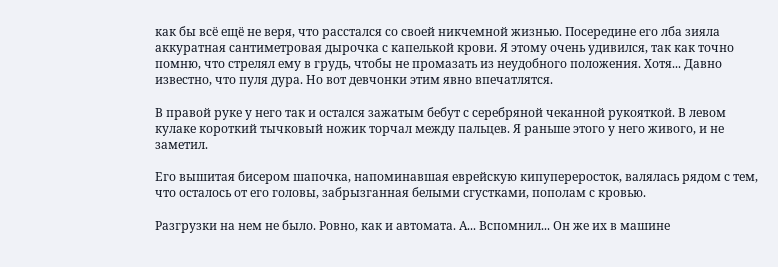как бы всё ещё не веря, что расстался со своей никчемной жизнью. Посередине его лба зияла аккуратная сантиметровая дырочка с капелькой крови. Я этому очень удивился, так как точно помню, что стрелял ему в грудь, чтобы не промазать из неудобного положения. Хотя... Давно известно, что пуля дура. Но вот девчонки этим явно впечатлятся.

В правой руке у него так и остался зажатым бебут с серебряной чеканной рукояткой. В левом кулаке короткий тычковый ножик торчал между пальцев. Я раньше этого у него живого, и не заметил.

Его вышитая бисером шапочка, напоминавшая еврейскую кипупереросток, валялась рядом с тем, что осталось от его головы, забрызганная белыми сгустками, пополам с кровью.

Разгрузки на нем не было. Ровно, как и автомата. А... Вспомнил... Он же их в машине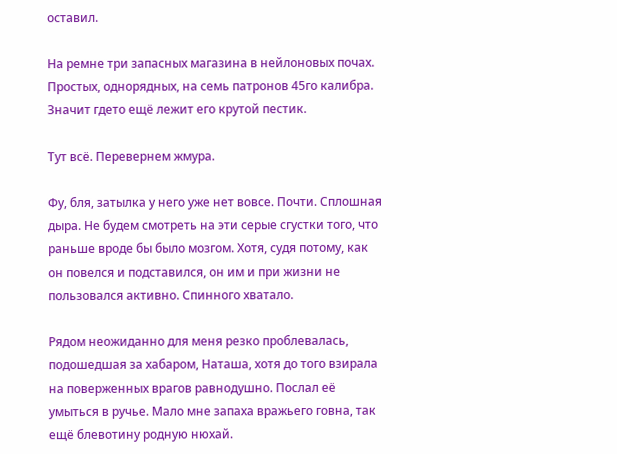оставил.

На ремне три запасных магазина в нейлоновых почах. Простых, однорядных, на семь патронов 45го калибра. Значит гдето ещё лежит его крутой пестик.

Тут всё. Перевернем жмура.

Фу, бля, затылка у него уже нет вовсе. Почти. Сплошная дыра. Не будем смотреть на эти серые сгустки того, что раньше вроде бы было мозгом. Хотя, судя потому, как он повелся и подставился, он им и при жизни не пользовался активно. Спинного хватало.

Рядом неожиданно для меня резко проблевалась, подошедшая за хабаром, Наташа, хотя до того взирала на поверженных врагов равнодушно. Послал её умыться в ручье. Мало мне запаха вражьего говна, так ещё блевотину родную нюхай.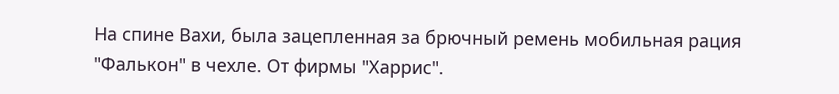На спине Вахи, была зацепленная за брючный ремень мобильная рация "Фалькон" в чехле. От фирмы "Харрис".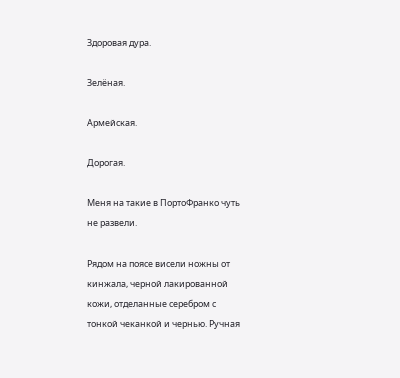Здоровая дура.

Зелёная.

Армейская.

Дорогая.

Меня на такие в ПортоФранко чуть не развели.

Рядом на поясе висели ножны от кинжала, черной лакированной кожи, отделанные серебром с тонкой чеканкой и чернью. Ручная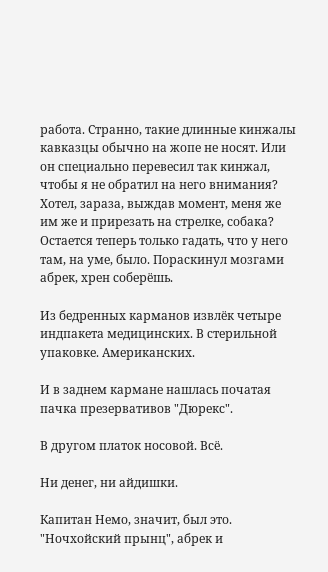работа. Странно, такие длинные кинжалы кавказцы обычно на жопе не носят. Или он специально перевесил так кинжал, чтобы я не обратил на него внимания? Хотел, зараза, выждав момент, меня же им же и прирезать на стрелке, собака? Остается теперь только гадать, что у него там, на уме, было. Пораскинул мозгами абрек, хрен соберёшь.

Из бедренных карманов извлёк четыре индпакета медицинских. В стерильной упаковке. Американских.

И в заднем кармане нашлась початая пачка презервативов "Дюрекс".

В другом платок носовой. Всё.

Ни денег, ни айдишки.

Капитан Немо, значит, был это. "Ночхойский прынц", абрек и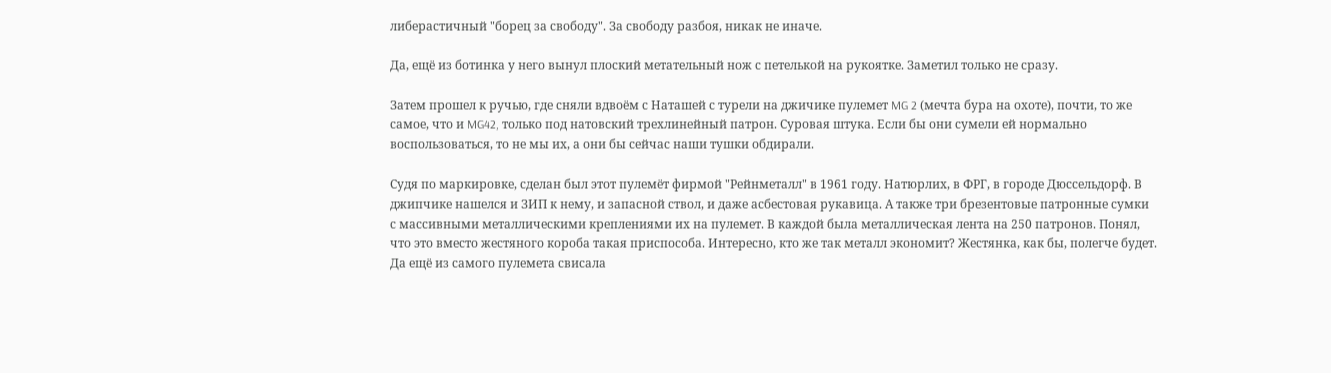либерастичный "борец за свободу". За свободу разбоя, никак не иначе.

Да, ещё из ботинка у него вынул плоский метательный нож с петелькой на рукоятке. Заметил только не сразу.

Затем прошел к ручью, где сняли вдвоём с Наташей с турели на джичике пулемет MG 2 (мечта бура на охоте), почти, то же самое, что и MG42, только под натовский трехлинейный патрон. Суровая штука. Если бы они сумели ей нормально воспользоваться, то не мы их, а они бы сейчас наши тушки обдирали.

Судя по маркировке, сделан был этот пулемёт фирмой "Рейнметалл" в 1961 году. Натюрлих, в ФРГ, в городе Дюссельдорф. В джипчике нашелся и ЗИП к нему, и запасной ствол, и даже асбестовая рукавица. А также три брезентовые патронные сумки с массивными металлическими креплениями их на пулемет. В каждой была металлическая лента на 250 патронов. Понял, что это вместо жестяного короба такая приспособа. Интересно, кто же так металл экономит? Жестянка, как бы, полегче будет. Да ещё из самого пулемета свисала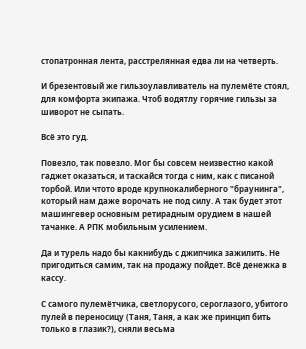стопатронная лента, расстрелянная едва ли на четверть.

И брезентовый же гильзоулавливатель на пулемёте стоял, для комфорта экипажа. Чтоб водятлу горячие гильзы за шиворот не сыпать.

Всё это гуд.

Повезло, так повезло. Мог бы совсем неизвестно какой гаджет оказаться, и таскайся тогда с ним, как с писаной торбой. Или чтото вроде крупнокалиберного "браунинга", который нам даже ворочать не под силу. А так будет этот машингевер основным ретирадным орудием в нашей тачанке. А РПК мобильным усилением.

Да и турель надо бы какнибудь с джипчика зажилить. Не пригодиться самим, так на продажу пойдет. Всё денежка в кассу.

С самого пулемётчика, светлорусого, сероглазого, убитого пулей в переносицу (Таня, Таня, а как же принцип бить только в глазик?), сняли весьма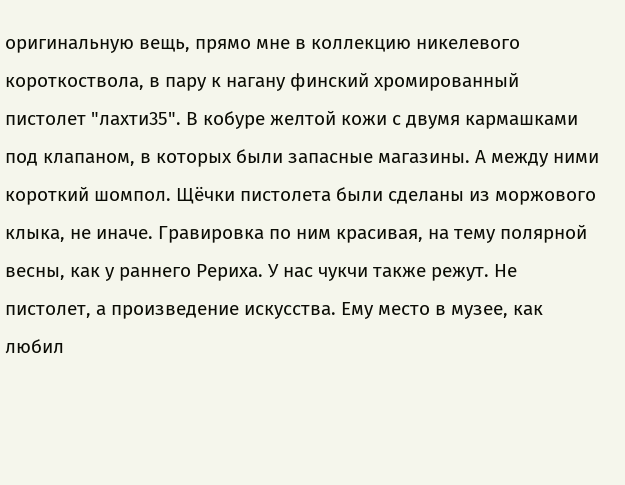оригинальную вещь, прямо мне в коллекцию никелевого короткоствола, в пару к нагану финский хромированный пистолет "лахти35". В кобуре желтой кожи с двумя кармашками под клапаном, в которых были запасные магазины. А между ними короткий шомпол. Щёчки пистолета были сделаны из моржового клыка, не иначе. Гравировка по ним красивая, на тему полярной весны, как у раннего Рериха. У нас чукчи также режут. Не пистолет, а произведение искусства. Ему место в музее, как любил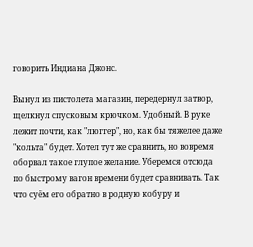говорить Индиана Джонс.

Вынул из пистолета магазин, передернул затвор, щелкнул спусковым крючком. Удобный. В руке лежит почти, как "люггер", но, как бы тяжелее даже "кольта" будет. Хотел тут же сравнить, но вовремя оборвал такое глупое желание. Уберемся отсюда по быстрому вагон времени будет сравнивать. Так что суём его обратно в родную кобуру и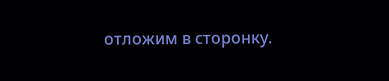отложим в сторонку.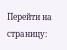Перейти на страницу: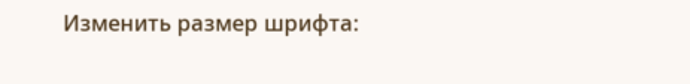Изменить размер шрифта: